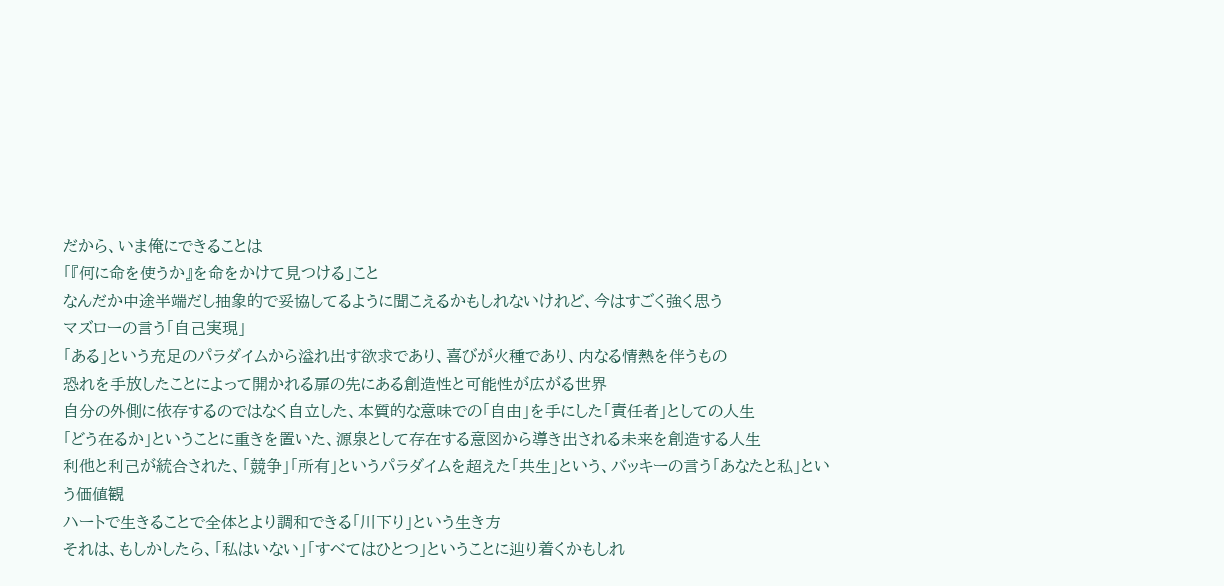だから、いま俺にできることは
「『何に命を使うか』を命をかけて見つける」こと
なんだか中途半端だし抽象的で妥協してるように聞こえるかもしれないけれど、今はすごく強く思う
マズローの言う「自己実現」
「ある」という充足のパラダイムから溢れ出す欲求であり、喜びが火種であり、内なる情熱を伴うもの
恐れを手放したことによって開かれる扉の先にある創造性と可能性が広がる世界
自分の外側に依存するのではなく自立した、本質的な意味での「自由」を手にした「責任者」としての人生
「どう在るか」ということに重きを置いた、源泉として存在する意図から導き出される未来を創造する人生
利他と利己が統合された、「競争」「所有」というパラダイムを超えた「共生」という、バッキーの言う「あなたと私」という価値観
ハートで生きることで全体とより調和できる「川下り」という生き方
それは、もしかしたら、「私はいない」「すべてはひとつ」ということに辿り着くかもしれ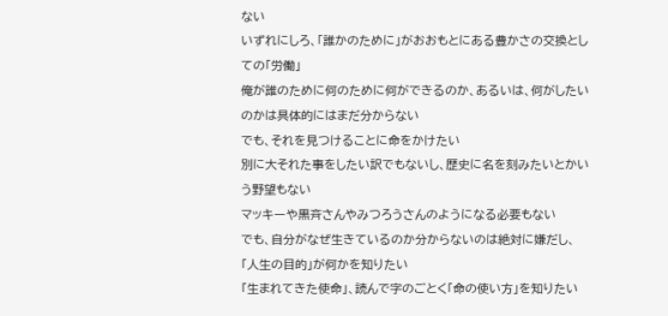ない
いずれにしろ、「誰かのために」がおおもとにある豊かさの交換としての「労働」
俺が誰のために何のために何ができるのか、あるいは、何がしたいのかは具体的にはまだ分からない
でも、それを見つけることに命をかけたい
別に大それた事をしたい訳でもないし、歴史に名を刻みたいとかいう野望もない
マッキーや黒斉さんやみつろうさんのようになる必要もない
でも、自分がなぜ生きているのか分からないのは絶対に嫌だし、「人生の目的」が何かを知りたい
「生まれてきた使命」、読んで字のごとく「命の使い方」を知りたい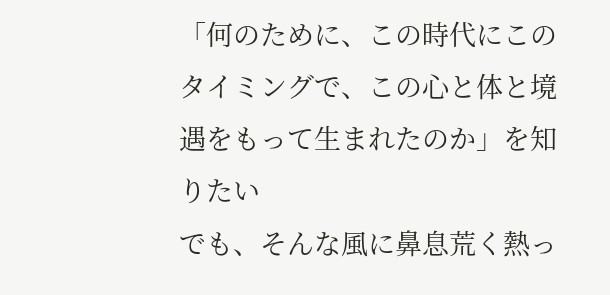「何のために、この時代にこのタイミングで、この心と体と境遇をもって生まれたのか」を知りたい
でも、そんな風に鼻息荒く熱っ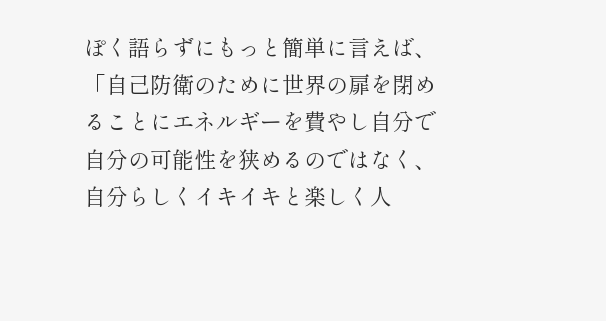ぽく語らずにもっと簡単に言えば、「自己防衛のために世界の扉を閉めることにエネルギーを費やし自分で自分の可能性を狭めるのではなく、自分らしくイキイキと楽しく人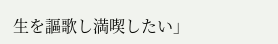生を謳歌し満喫したい」